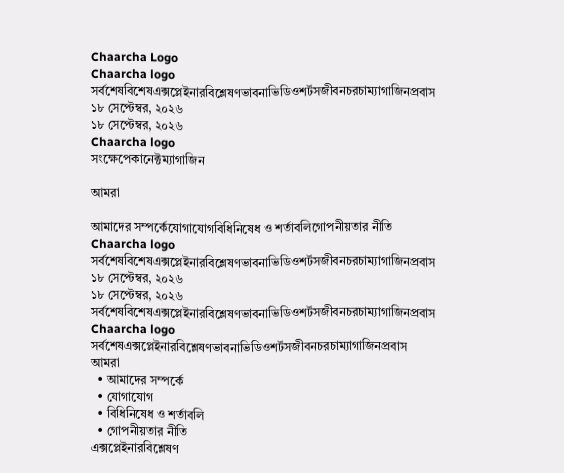Chaarcha Logo
Chaarcha logo
সর্বশেষবিশেষএক্সপ্লেইনারবিশ্লেষণভাবনাভিডিওশর্টসজীবনচরচাম্যাগাজিনপ্রবাস
১৮ সেপ্টেম্বর, ২০২৬
১৮ সেপ্টেম্বর, ২০২৬
Chaarcha logo
সংক্ষেপেকানেক্টম্যাগাজিন

আমরা

আমাদের সম্পর্কেযোগাযোগবিধিনিষেধ ও শর্তাবলিগোপনীয়তার নীতি
Chaarcha logo
সর্বশেষবিশেষএক্সপ্লেইনারবিশ্লেষণভাবনাভিডিওশর্টসজীবনচরচাম্যাগাজিনপ্রবাস
১৮ সেপ্টেম্বর, ২০২৬
১৮ সেপ্টেম্বর, ২০২৬
সর্বশেষবিশেষএক্সপ্লেইনারবিশ্লেষণভাবনাভিডিওশর্টসজীবনচরচাম্যাগাজিনপ্রবাস
Chaarcha logo
সর্বশেষএক্সপ্লেইনারবিশ্লেষণভাবনাভিডিওশর্টসজীবনচরচাম্যাগাজিনপ্রবাস
আমরা
  • আমাদের সম্পর্কে
  • যোগাযোগ
  • বিধিনিষেধ ও শর্তাবলি
  • গোপনীয়তার নীতি
এক্সপ্লেইনারবিশ্লেষণ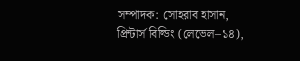সম্পাদক: সোহরাব হাসান, প্রিন্টার্স বিল্ডিং (লেভেল–১৪),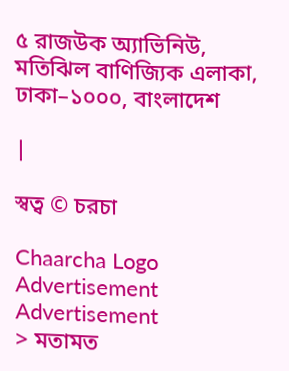৫ রাজউক অ্যাভিনিউ, মতিঝিল বাণিজ্যিক এলাকা, ঢাকা–১০০০, বাংলাদেশ

|

স্বত্ব © চরচা

Chaarcha Logo
Advertisement
Advertisement
> মতামত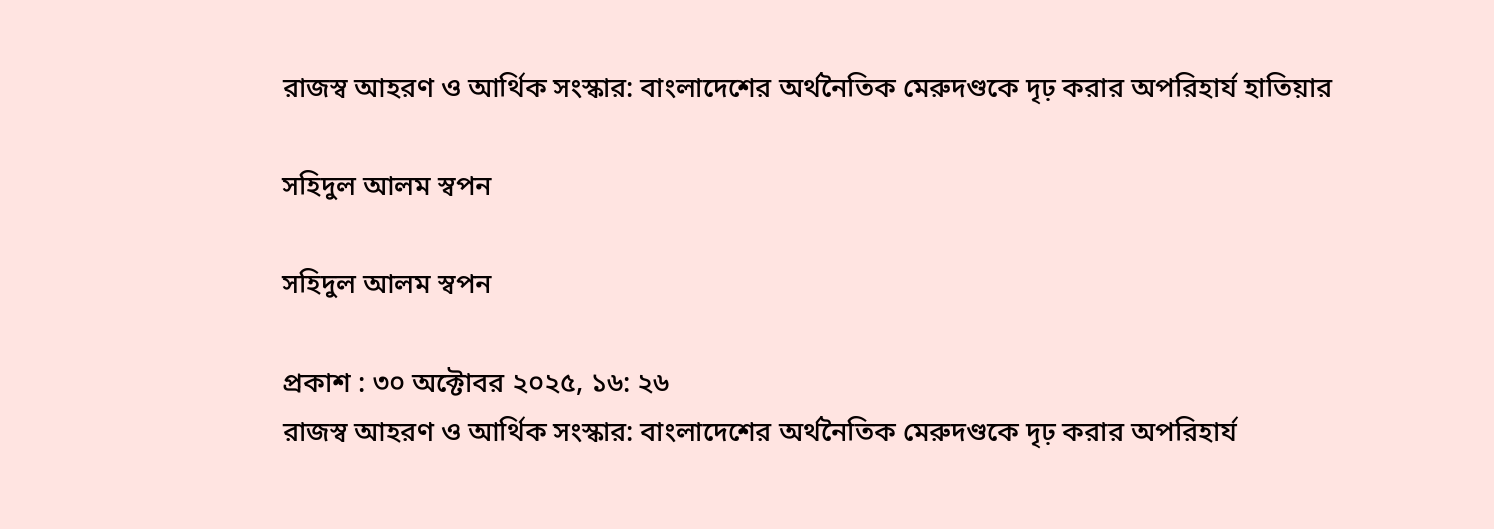রাজস্ব আহরণ ও আর্থিক সংস্কার: বাংলাদেশের অর্থনৈতিক মেরুদণ্ডকে দৃঢ় করার অপরিহার্য হাতিয়ার

সহিদুল আলম স্বপন

সহিদুল আলম স্বপন

প্রকাশ : ৩০ অক্টোবর ২০২৫, ১৬: ২৬
রাজস্ব আহরণ ও আর্থিক সংস্কার: বাংলাদেশের অর্থনৈতিক মেরুদণ্ডকে দৃঢ় করার অপরিহার্য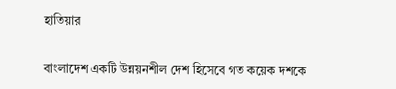হাতিয়ার

বাংলাদেশ একটি উন্নয়নশীল দেশ হিসেবে গত কয়েক দশকে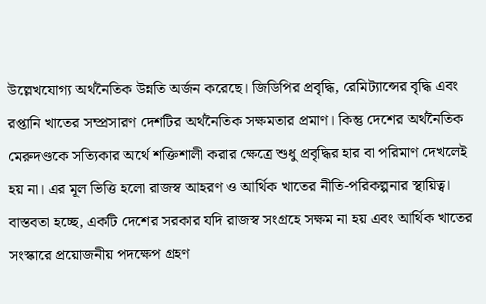উল্লেখযোগ্য অর্থনৈতিক উন্নতি অর্জন করেছে। জিডিপির প্রবৃদ্ধি, রেমিট্যান্সের বৃদ্ধি এবং রপ্তানি খাতের সম্প্রসারণ দেশটির অর্থনৈতিক সক্ষমতার প্রমাণ। কিন্তু দেশের অর্থনৈতিক মেরুদণ্ডকে সত্যিকার অর্থে শক্তিশালী করার ক্ষেত্রে শুধু প্রবৃদ্ধির হার বা পরিমাণ দেখলেই হয় না। এর মূল ভিত্তি হলো রাজস্ব আহরণ ও আর্থিক খাতের নীতি-পরিকল্পনার স্থায়িত্ব। বাস্তবতা হচ্ছে, একটি দেশের সরকার যদি রাজস্ব সংগ্রহে সক্ষম না হয় এবং আর্থিক খাতের সংস্কারে প্রয়োজনীয় পদক্ষেপ গ্রহণ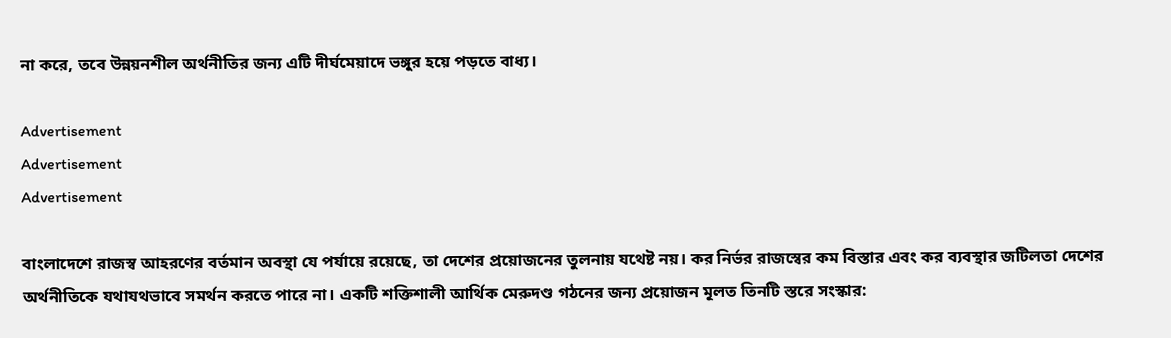না করে, তবে উন্নয়নশীল অর্থনীতির জন্য এটি দীর্ঘমেয়াদে ভঙ্গুর হয়ে পড়তে বাধ্য।

Advertisement
Advertisement
Advertisement

বাংলাদেশে রাজস্ব আহরণের বর্তমান অবস্থা যে পর্যায়ে রয়েছে, তা দেশের প্রয়োজনের তুলনায় যথেষ্ট নয়। কর নির্ভর রাজস্বের কম বিস্তার এবং কর ব্যবস্থার জটিলতা দেশের অর্থনীতিকে যথাযথভাবে সমর্থন করতে পারে না। একটি শক্তিশালী আর্থিক মেরুদণ্ড গঠনের জন্য প্রয়োজন মূলত তিনটি স্তরে সংস্কার: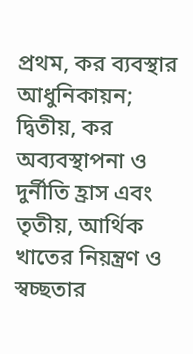প্রথম, কর ব্যবস্থার আধুনিকায়ন; দ্বিতীয়, কর অব্যবস্থাপনা ও দুর্নীতি হ্রাস এবং তৃতীয়, আর্থিক খাতের নিয়ন্ত্রণ ও স্বচ্ছতার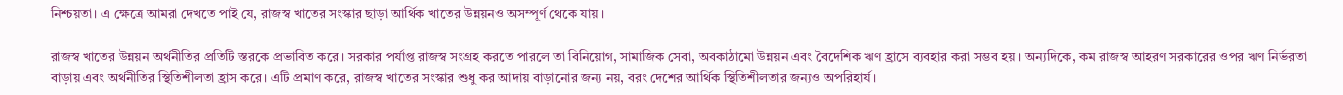নিশ্চয়তা। এ ক্ষেত্রে আমরা দেখতে পাই যে, রাজস্ব খাতের সংস্কার ছাড়া আর্থিক খাতের উন্নয়নও অসম্পূর্ণ থেকে যায়।

রাজস্ব খাতের উন্নয়ন অর্থনীতির প্রতিটি স্তরকে প্রভাবিত করে। সরকার পর্যাপ্ত রাজস্ব সংগ্রহ করতে পারলে তা বিনিয়োগ, সামাজিক সেবা, অবকাঠামো উন্নয়ন এবং বৈদেশিক ঋণ হ্রাসে ব্যবহার করা সম্ভব হয়। অন্যদিকে, কম রাজস্ব আহরণ সরকারের ওপর ঋণ নির্ভরতা বাড়ায় এবং অর্থনীতির স্থিতিশীলতা হ্রাস করে। এটি প্রমাণ করে, রাজস্ব খাতের সংস্কার শুধু কর আদায় বাড়ানোর জন্য নয়, বরং দেশের আর্থিক স্থিতিশীলতার জন্যও অপরিহার্য।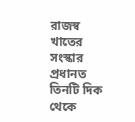রাজস্ব খাতের সংস্কার প্রধানত তিনটি দিক থেকে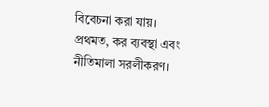বিবেচনা করা যায়। প্রথমত, কর ব্যবস্থা এবং নীতিমালা সরলীকরণ।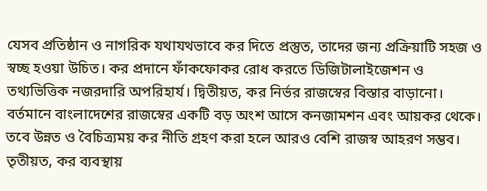যেসব প্রতিষ্ঠান ও নাগরিক যথাযথভাবে কর দিতে প্রস্তুত, তাদের জন্য প্রক্রিয়াটি সহজ ও স্বচ্ছ হওয়া উচিত। কর প্রদানে ফাঁকফোকর রোধ করতে ডিজিটালাইজেশন ও তথ্যভিত্তিক নজরদারি অপরিহার্য। দ্বিতীয়ত, কর নির্ভর রাজস্বের বিস্তার বাড়ানো। বর্তমানে বাংলাদেশের রাজস্বের একটি বড় অংশ আসে কনজামশন এবং আয়কর থেকে। তবে উন্নত ও বৈচিত্র্যময় কর নীতি গ্রহণ করা হলে আরও বেশি রাজস্ব আহরণ সম্ভব। তৃতীয়ত, কর ব্যবস্থায়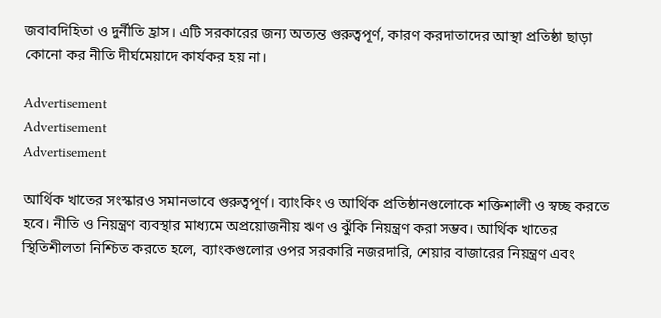জবাবদিহিতা ও দুর্নীতি হ্রাস। এটি সরকারের জন্য অত্যন্ত গুরুত্বপূর্ণ, কারণ করদাতাদের আস্থা প্রতিষ্ঠা ছাড়া কোনো কর নীতি দীর্ঘমেয়াদে কার্যকর হয় না।

Advertisement
Advertisement
Advertisement

আর্থিক খাতের সংস্কারও সমানভাবে গুরুত্বপূর্ণ। ব্যাংকিং ও আর্থিক প্রতিষ্ঠানগুলোকে শক্তিশালী ও স্বচ্ছ করতে হবে। নীতি ও নিয়ন্ত্রণ ব্যবস্থার মাধ্যমে অপ্রয়োজনীয় ঋণ ও ঝুঁকি নিয়ন্ত্রণ করা সম্ভব। আর্থিক খাতের স্থিতিশীলতা নিশ্চিত করতে হলে, ব্যাংকগুলোর ওপর সরকারি নজরদারি, শেয়ার বাজারের নিয়ন্ত্রণ এবং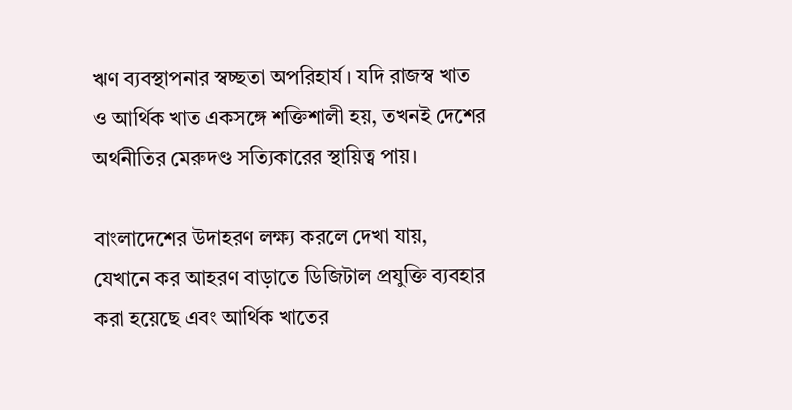ঋণ ব্যবস্থাপনার স্বচ্ছতা অপরিহার্য। যদি রাজস্ব খাত ও আর্থিক খাত একসঙ্গে শক্তিশালী হয়, তখনই দেশের অর্থনীতির মেরুদণ্ড সত্যিকারের স্থায়িত্ব পায়।

বাংলাদেশের উদাহরণ লক্ষ্য করলে দেখা যায়, যেখানে কর আহরণ বাড়াতে ডিজিটাল প্রযুক্তি ব্যবহার করা হয়েছে এবং আর্থিক খাতের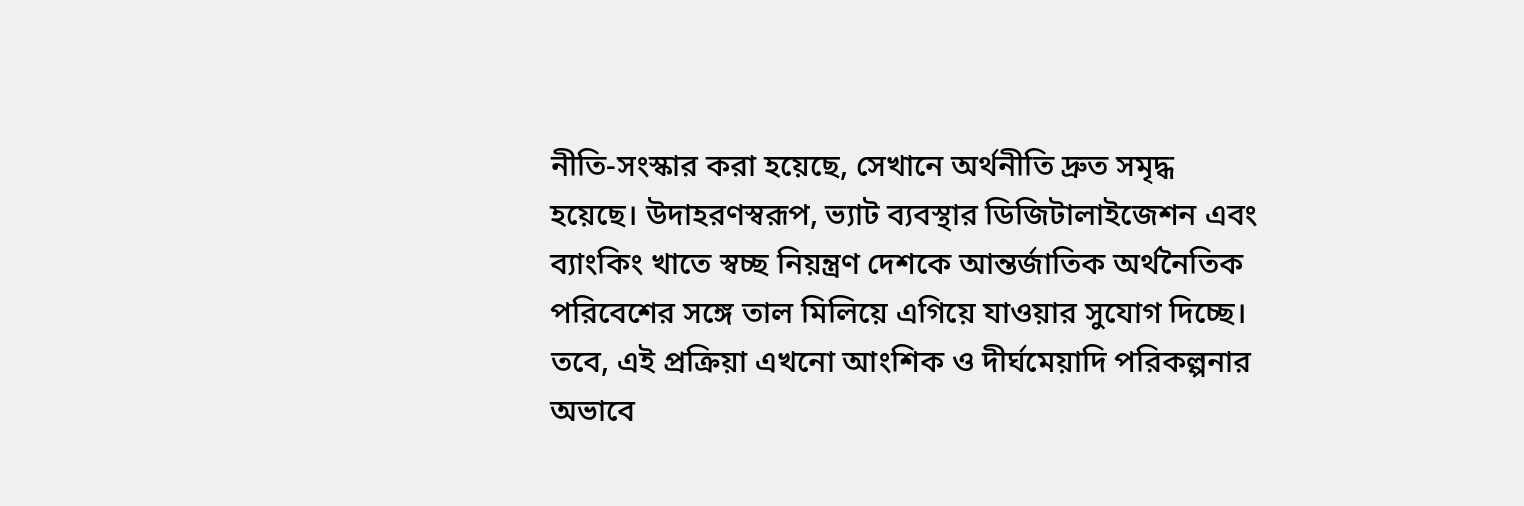নীতি-সংস্কার করা হয়েছে, সেখানে অর্থনীতি দ্রুত সমৃদ্ধ হয়েছে। উদাহরণস্বরূপ, ভ্যাট ব্যবস্থার ডিজিটালাইজেশন এবং ব্যাংকিং খাতে স্বচ্ছ নিয়ন্ত্রণ দেশকে আন্তর্জাতিক অর্থনৈতিক পরিবেশের সঙ্গে তাল মিলিয়ে এগিয়ে যাওয়ার সুযোগ দিচ্ছে। তবে, এই প্রক্রিয়া এখনো আংশিক ও দীর্ঘমেয়াদি পরিকল্পনার অভাবে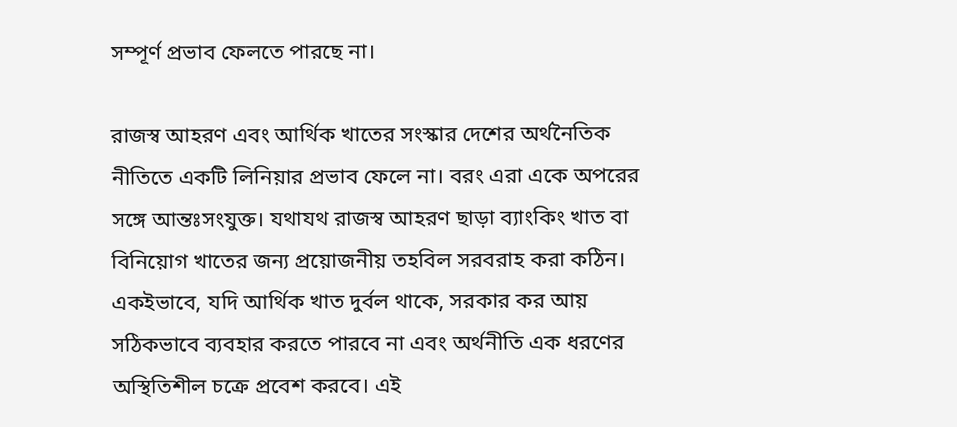সম্পূর্ণ প্রভাব ফেলতে পারছে না।

রাজস্ব আহরণ এবং আর্থিক খাতের সংস্কার দেশের অর্থনৈতিক নীতিতে একটি লিনিয়ার প্রভাব ফেলে না। বরং এরা একে অপরের সঙ্গে আন্তঃসংযুক্ত। যথাযথ রাজস্ব আহরণ ছাড়া ব্যাংকিং খাত বা বিনিয়োগ খাতের জন্য প্রয়োজনীয় তহবিল সরবরাহ করা কঠিন। একইভাবে, যদি আর্থিক খাত দুর্বল থাকে, সরকার কর আয় সঠিকভাবে ব্যবহার করতে পারবে না এবং অর্থনীতি এক ধরণের অস্থিতিশীল চক্রে প্রবেশ করবে। এই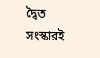দ্বৈত সংস্কারই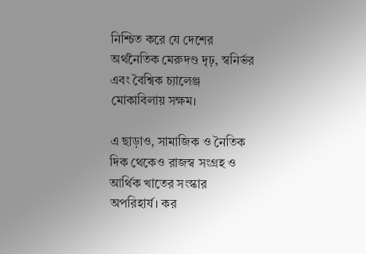নিশ্চিত করে যে দেশের অর্থনৈতিক মেরুদণ্ড দৃঢ়, স্বনির্ভর এবং বৈশ্বিক চ্যালেঞ্জ মোকাবিলায় সক্ষম।

এ ছাড়াও, সামাজিক ও নৈতিক দিক থেকেও রাজস্ব সংগ্রহ ও আর্থিক খাতের সংস্কার অপরিহার্য। কর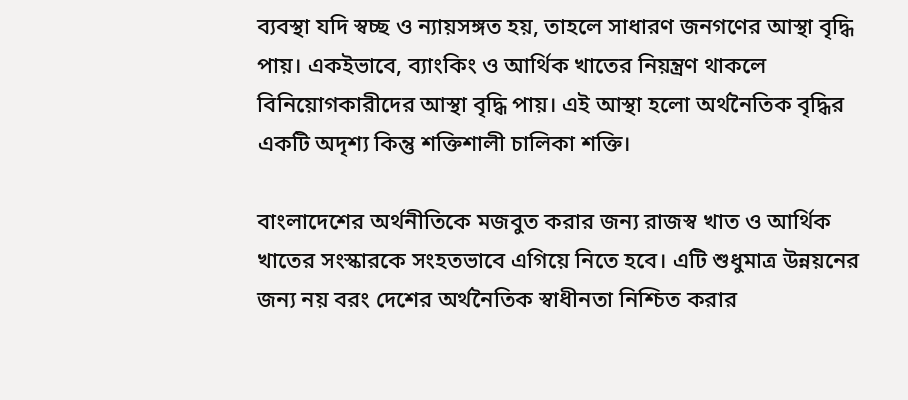ব্যবস্থা যদি স্বচ্ছ ও ন্যায়সঙ্গত হয়, তাহলে সাধারণ জনগণের আস্থা বৃদ্ধি পায়। একইভাবে, ব্যাংকিং ও আর্থিক খাতের নিয়ন্ত্রণ থাকলে বিনিয়োগকারীদের আস্থা বৃদ্ধি পায়। এই আস্থা হলো অর্থনৈতিক বৃদ্ধির একটি অদৃশ্য কিন্তু শক্তিশালী চালিকা শক্তি।

বাংলাদেশের অর্থনীতিকে মজবুত করার জন্য রাজস্ব খাত ও আর্থিক খাতের সংস্কারকে সংহতভাবে এগিয়ে নিতে হবে। এটি শুধুমাত্র উন্নয়নের জন্য নয় বরং দেশের অর্থনৈতিক স্বাধীনতা নিশ্চিত করার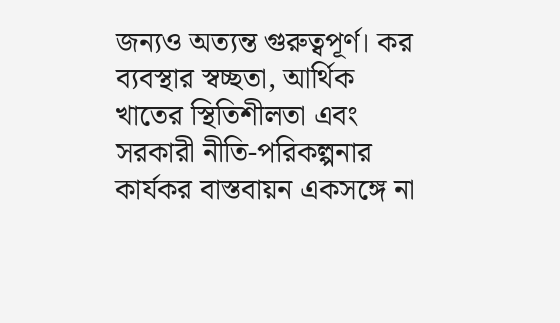জন্যও অত্যন্ত গুরুত্বপূর্ণ। কর ব্যবস্থার স্বচ্ছতা, আর্থিক খাতের স্থিতিশীলতা এবং সরকারী নীতি-পরিকল্পনার কার্যকর বাস্তবায়ন একসঙ্গে না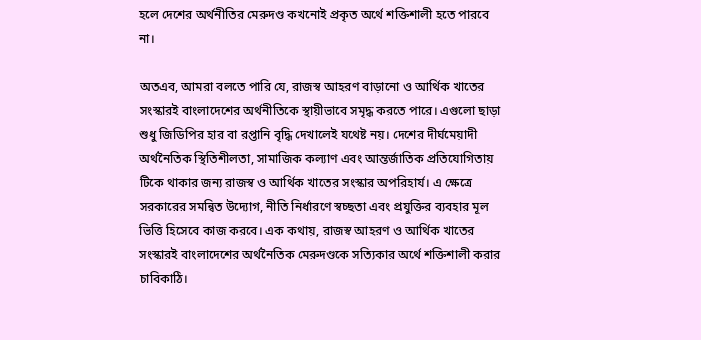হলে দেশের অর্থনীতির মেরুদণ্ড কখনোই প্রকৃত অর্থে শক্তিশালী হতে পারবে না।

অতএব, আমরা বলতে পারি যে, রাজস্ব আহরণ বাড়ানো ও আর্থিক খাতের সংস্কারই বাংলাদেশের অর্থনীতিকে স্থায়ীভাবে সমৃদ্ধ করতে পারে। এগুলো ছাড়া শুধু জিডিপির হার বা রপ্তানি বৃদ্ধি দেখালেই যথেষ্ট নয়। দেশের দীর্ঘমেয়াদী অর্থনৈতিক স্থিতিশীলতা, সামাজিক কল্যাণ এবং আন্তর্জাতিক প্রতিযোগিতায় টিকে থাকার জন্য রাজস্ব ও আর্থিক খাতের সংস্কার অপরিহার্য। এ ক্ষেত্রে সরকারের সমন্বিত উদ্যোগ, নীতি নির্ধারণে স্বচ্ছতা এবং প্রযুক্তির ব্যবহার মূল ভিত্তি হিসেবে কাজ করবে। এক কথায়, রাজস্ব আহরণ ও আর্থিক খাতের সংস্কারই বাংলাদেশের অর্থনৈতিক মেরুদণ্ডকে সত্যিকার অর্থে শক্তিশালী করার চাবিকাঠি।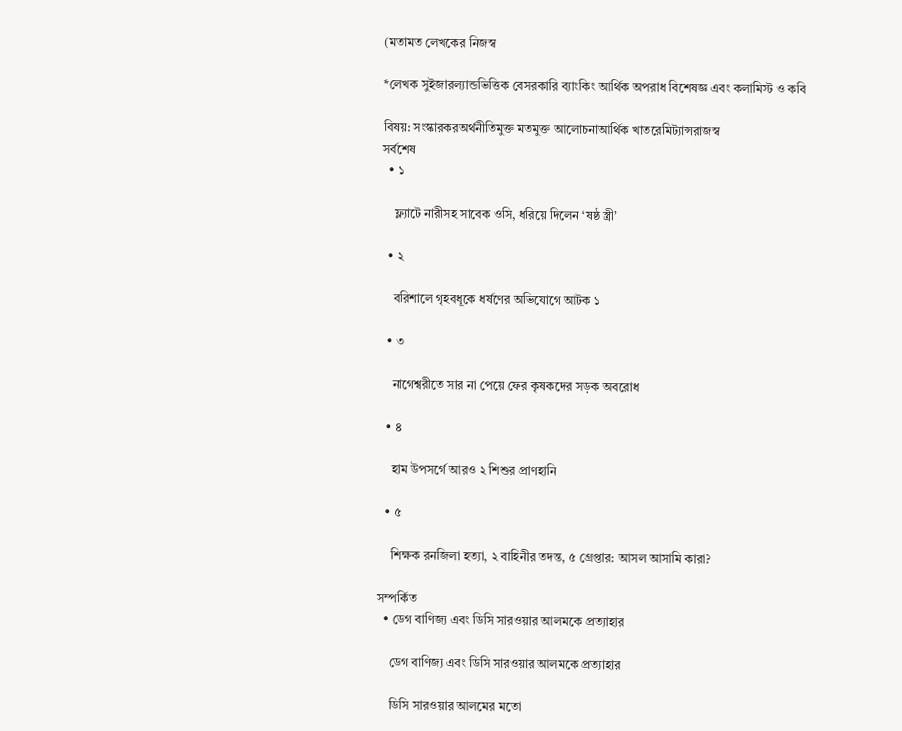(মতামত লেখকের নিজস্ব

*লেখক সুইজারল্যান্ডভিত্তিক বেসরকারি ব্যাংকিং আর্থিক অপরাধ বিশেষজ্ঞ এবং কলামিস্ট ও কবি

বিষয়: সংস্কারকরঅর্থনীতিমুক্ত মতমুক্ত আলোচনাআর্থিক খাতরেমিট্যান্সরাজস্ব
সর্বশেষ
  • ১

    ফ্ল্যাটে নারীসহ সাবেক ওসি, ধরিয়ে দিলেন ‘ষষ্ঠ স্ত্রী’

  • ২

    বরিশালে গৃহবধূকে ধর্ষণের অভিযোগে আটক ১

  • ৩

    নাগেশ্বরীতে সার না পেয়ে ফের কৃষকদের সড়ক অবরোধ

  • ৪

    হাম উপসর্গে আরও ২ শিশুর প্রাণহানি

  • ৫

    শিক্ষক রনজিলা হত্যা, ২ বাহিনীর তদন্ত, ৫ গ্রেপ্তার: আসল আসামি কারা?

সম্পর্কিত
  • ডেগ বাণিজ্য এবং ডিসি সারওয়ার আলমকে প্রত্যাহার

    ডেগ বাণিজ্য এবং ডিসি সারওয়ার আলমকে প্রত্যাহার

    ডিসি সারওয়ার আলমের মতো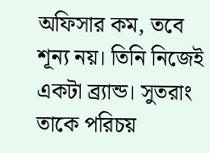অফিসার কম, তবে শূন্য নয়। তিনি নিজেই একটা ব্র্যান্ড। সুতরাং তাকে পরিচয়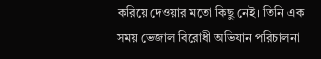করিয়ে দেওয়ার মতো কিছু নেই। তিনি এক সময় ভেজাল বিরোধী অভিযান পরিচালনা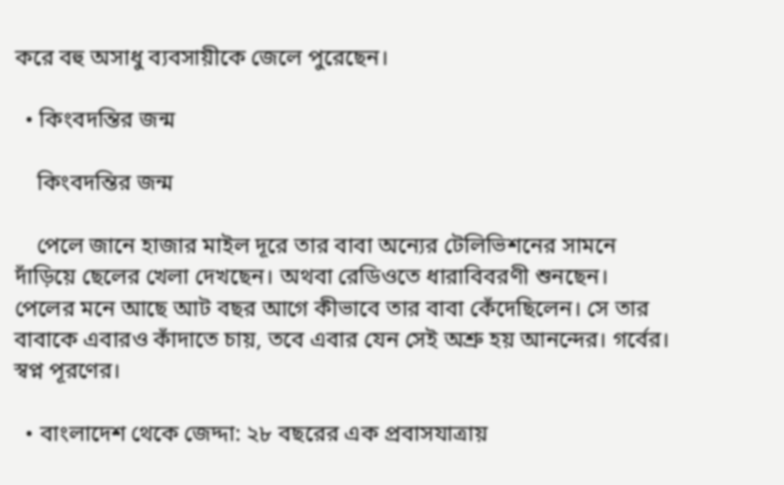করে বহু অসাধু ব্যবসায়ীকে জেলে পুরেছেন।

  • কিংবদন্তির জন্ম

    কিংবদন্তির জন্ম

    পেলে জানে হাজার মাইল দূরে তার বাবা অন্যের টেলিভিশনের সামনে দাঁড়িয়ে ছেলের খেলা দেখছেন। অথবা রেডিওতে ধারাবিবরণী শুনছেন। পেলের মনে আছে আট বছর আগে কীভাবে তার বাবা কেঁদেছিলেন। সে তার বাবাকে এবারও কাঁদাতে চায়, তবে এবার যেন সেই অশ্রু হয় আনন্দের। গর্বের। স্বপ্ন পূরণের।

  • বাংলাদেশ থেকে জেদ্দা: ২৮ বছরের এক প্রবাসযাত্রায়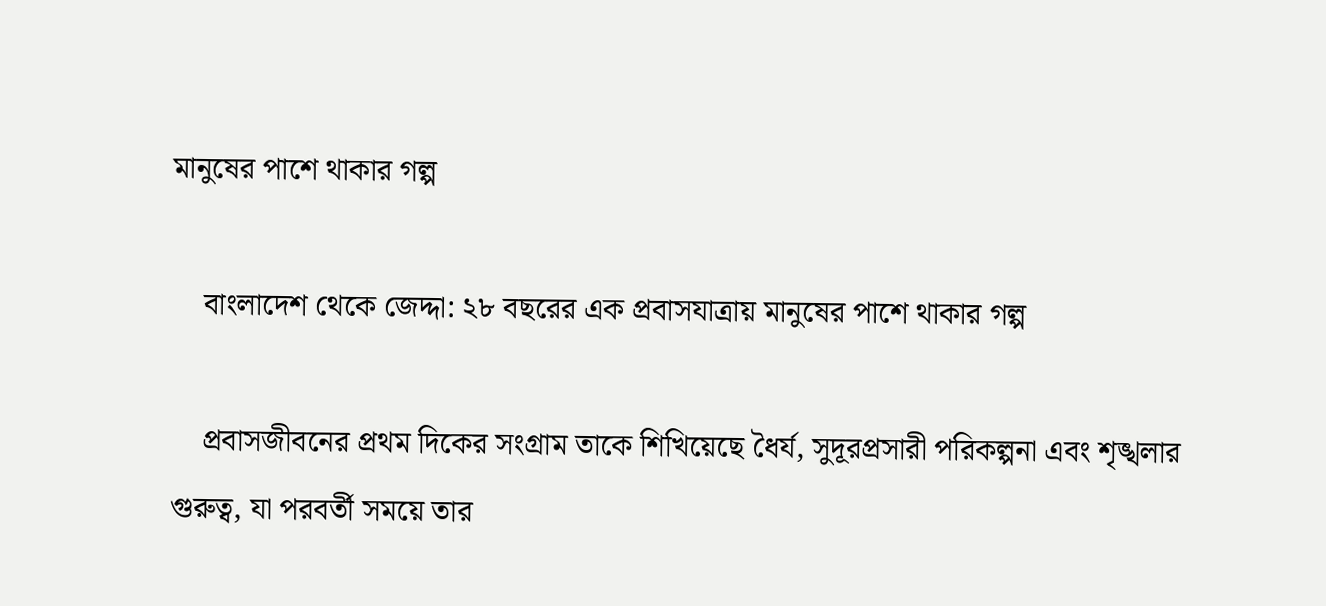মানুষের পাশে থাকার গল্প

    বাংলাদেশ থেকে জেদ্দা: ২৮ বছরের এক প্রবাসযাত্রায় মানুষের পাশে থাকার গল্প

    প্রবাসজীবনের প্রথম দিকের সংগ্রাম তাকে শিখিয়েছে ধৈর্য, সুদূরপ্রসারী পরিকল্পনা এবং শৃঙ্খলার গুরুত্ব, যা পরবর্তী সময়ে তার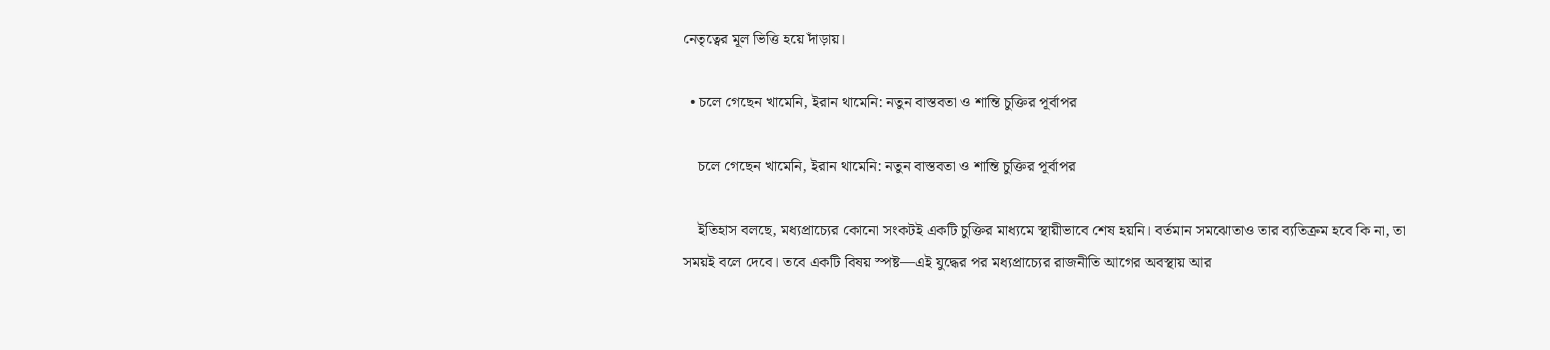নেতৃত্বের মূল ভিত্তি হয়ে দাঁড়ায়।

  • চলে গেছেন খামেনি, ইরান থামেনি: নতুন বাস্তবতা ও শান্তি চুক্তির পূর্বাপর

    চলে গেছেন খামেনি, ইরান থামেনি: নতুন বাস্তবতা ও শান্তি চুক্তির পূর্বাপর

    ইতিহাস বলছে, মধ্যপ্রাচ্যের কোনো সংকটই একটি চুক্তির মাধ্যমে স্থায়ীভাবে শেষ হয়নি। বর্তমান সমঝোতাও তার ব্যতিক্রম হবে কি না, তা সময়ই বলে দেবে। তবে একটি বিষয় স্পষ্ট—এই যুদ্ধের পর মধ্যপ্রাচ্যের রাজনীতি আগের অবস্থায় আর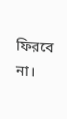ফিরবে না।